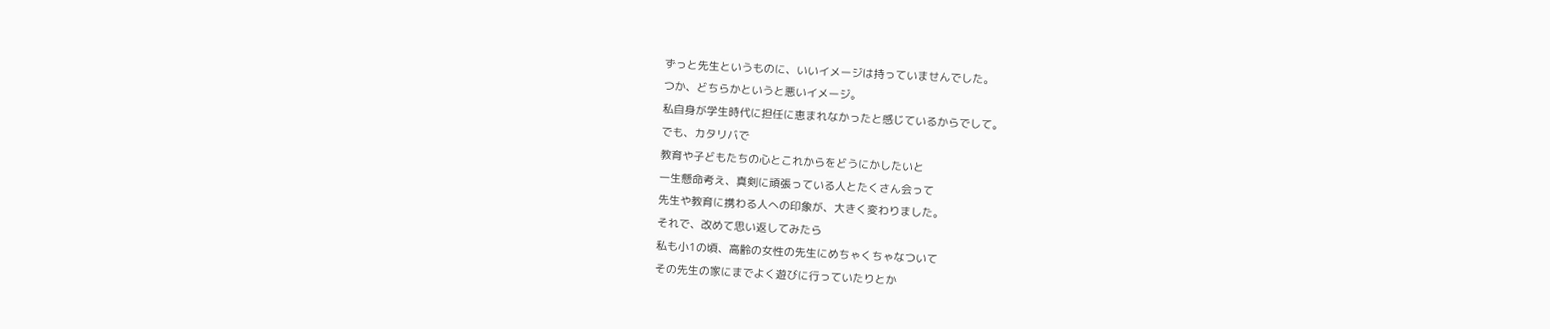ずっと先生というものに、いいイメージは持っていませんでした。
つか、どちらかというと悪いイメージ。
私自身が学生時代に担任に恵まれなかったと感じているからでして。
でも、カタリバで
教育や子どもたちの心とこれからをどうにかしたいと
一生懸命考え、真剣に頑張っている人とたくさん会って
先生や教育に携わる人への印象が、大きく変わりました。
それで、改めて思い返してみたら
私も小1の頃、高齢の女性の先生にめちゃくちゃなついて
その先生の家にまでよく遊びに行っていたりとか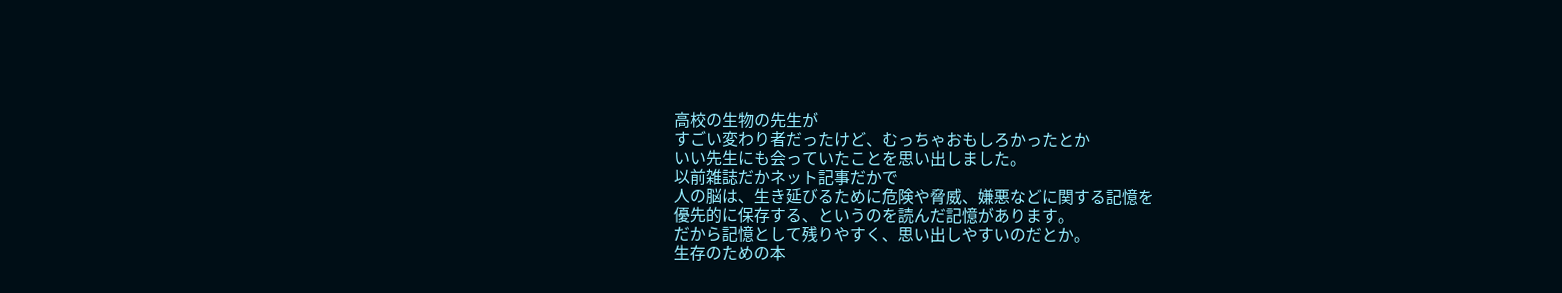高校の生物の先生が
すごい変わり者だったけど、むっちゃおもしろかったとか
いい先生にも会っていたことを思い出しました。
以前雑誌だかネット記事だかで
人の脳は、生き延びるために危険や脅威、嫌悪などに関する記憶を
優先的に保存する、というのを読んだ記憶があります。
だから記憶として残りやすく、思い出しやすいのだとか。
生存のための本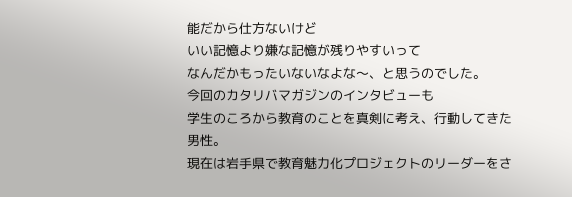能だから仕方ないけど
いい記憶より嫌な記憶が残りやすいって
なんだかもったいないなよな〜、と思うのでした。
今回のカタリバマガジンのインタビューも
学生のころから教育のことを真剣に考え、行動してきた男性。
現在は岩手県で教育魅力化プロジェクトのリーダーをさ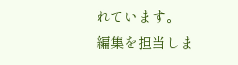れています。
編集を担当しま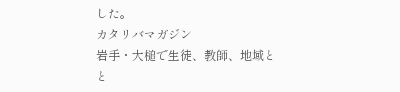した。
カタリバマガジン
岩手・大槌で生徒、教師、地域とと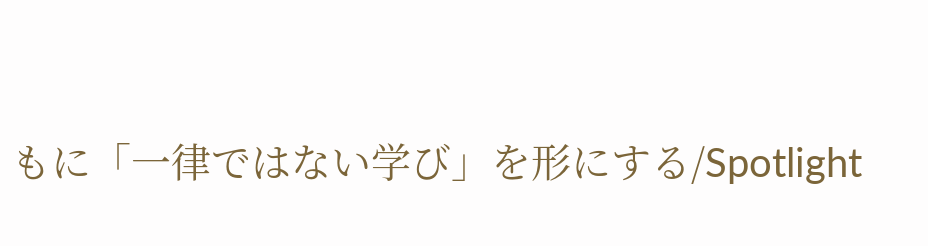もに「一律ではない学び」を形にする/Spotlight